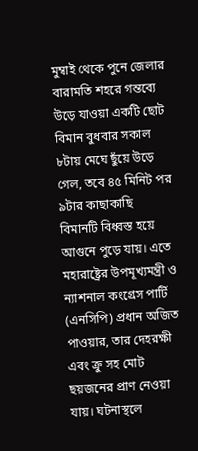মুম্বাই থেকে পুনে জেলার বারামতি শহরে গন্তব্যে উড়ে যাওয়া একটি ছোট বিমান বুধবার সকাল ৮টায় মেঘে ছুঁয়ে উড়ে গেল, তবে ৪৫ মিনিট পর ৯টার কাছাকাছি বিমানটি বিধ্বস্ত হয়ে আগুনে পুড়ে যায়। এতে মহারাষ্ট্রের উপমূখ্যমন্ত্রী ও ন্যাশনাল কংগ্রেস পার্টি (এনসিপি) প্রধান অজিত পাওয়ার, তার দেহরক্ষী এবং ক্রু সহ মোট ছয়জনের প্রাণ নেওয়া যায়। ঘটনাস্থলে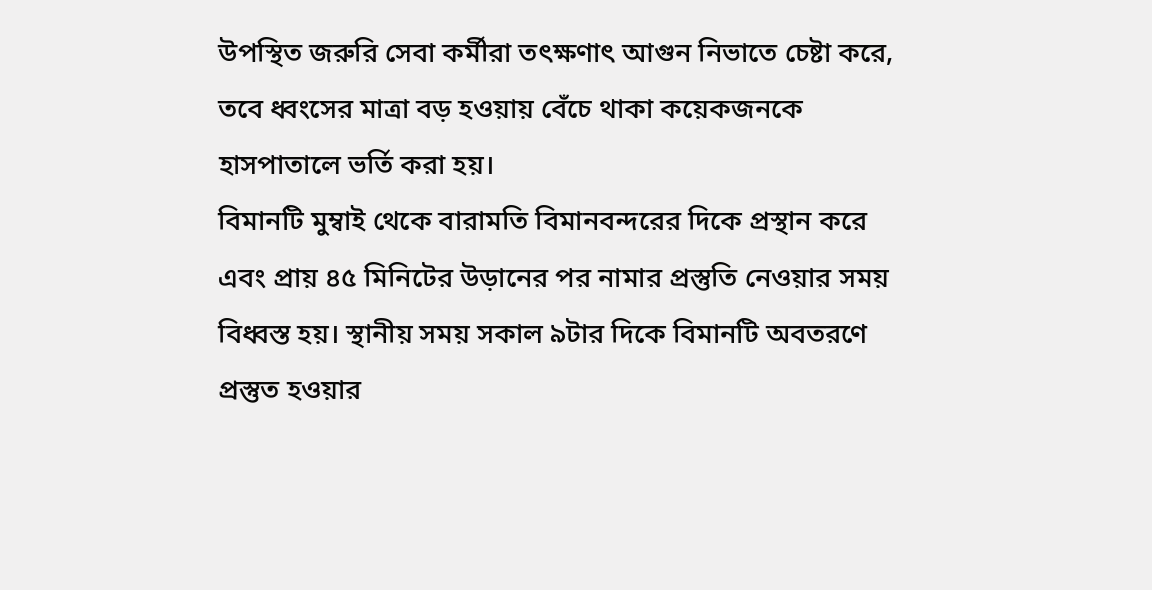উপস্থিত জরুরি সেবা কর্মীরা তৎক্ষণাৎ আগুন নিভাতে চেষ্টা করে, তবে ধ্বংসের মাত্রা বড় হওয়ায় বেঁচে থাকা কয়েকজনকে হাসপাতালে ভর্তি করা হয়।
বিমানটি মুম্বাই থেকে বারামতি বিমানবন্দরের দিকে প্রস্থান করে এবং প্রায় ৪৫ মিনিটের উড়ানের পর নামার প্রস্তুতি নেওয়ার সময় বিধ্বস্ত হয়। স্থানীয় সময় সকাল ৯টার দিকে বিমানটি অবতরণে প্রস্তুত হওয়ার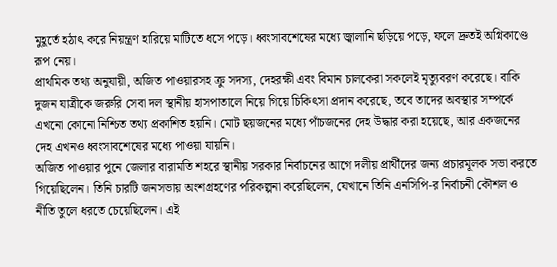মুহূর্তে হঠাৎ করে নিয়ন্ত্রণ হারিয়ে মাটিতে ধসে পড়ে। ধ্বংসাবশেষের মধ্যে জ্বালানি ছড়িয়ে পড়ে, ফলে দ্রুতই অগ্নিকাণ্ডে রূপ নেয়।
প্রাথমিক তথ্য অনুযায়ী, অজিত পাওয়ারসহ ক্রু সদস্য, দেহরক্ষী এবং বিমান চালকেরা সকলেই মৃত্যুবরণ করেছে। বাকি দুজন যাত্রীকে জরুরি সেবা দল স্থানীয় হাসপাতালে নিয়ে গিয়ে চিকিৎসা প্রদান করেছে, তবে তাদের অবস্থার সম্পর্কে এখনো কোনো নিশ্চিত তথ্য প্রকাশিত হয়নি। মোট ছয়জনের মধ্যে পাঁচজনের দেহ উদ্ধার করা হয়েছে, আর একজনের দেহ এখনও ধ্বংসাবশেষের মধ্যে পাওয়া যায়নি।
অজিত পাওয়ার পুনে জেলার বারামতি শহরে স্থানীয় সরকার নির্বাচনের আগে দলীয় প্রার্থীদের জন্য প্রচারমূলক সভা করতে গিয়েছিলেন। তিনি চারটি জনসভায় অংশগ্রহণের পরিকল্পনা করেছিলেন, যেখানে তিনি এনসিপি-র নির্বাচনী কৌশল ও নীতি তুলে ধরতে চেয়েছিলেন। এই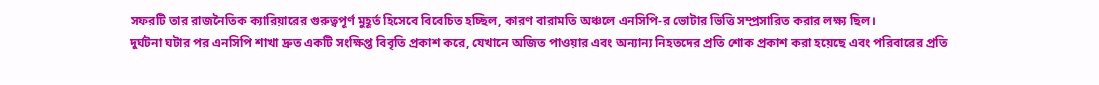সফরটি তার রাজনৈতিক ক্যারিয়ারের গুরুত্বপূর্ণ মুহূর্ত হিসেবে বিবেচিত হচ্ছিল, কারণ বারামতি অঞ্চলে এনসিপি-র ভোটার ভিত্তি সম্প্রসারিত করার লক্ষ্য ছিল।
দুর্ঘটনা ঘটার পর এনসিপি শাখা দ্রুত একটি সংক্ষিপ্ত বিবৃতি প্রকাশ করে, যেখানে অজিত পাওয়ার এবং অন্যান্য নিহতদের প্রতি শোক প্রকাশ করা হয়েছে এবং পরিবারের প্রতি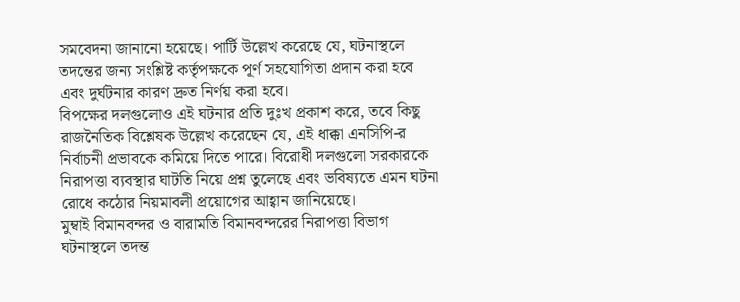সমবেদনা জানানো হয়েছে। পার্টি উল্লেখ করেছে যে, ঘটনাস্থলে তদন্তের জন্য সংশ্লিষ্ট কর্তৃপক্ষকে পূর্ণ সহযোগিতা প্রদান করা হবে এবং দুর্ঘটনার কারণ দ্রুত নির্ণয় করা হবে।
বিপক্ষের দলগুলোও এই ঘটনার প্রতি দুঃখ প্রকাশ করে, তবে কিছু রাজনৈতিক বিশ্লেষক উল্লেখ করেছেন যে, এই ধাক্কা এনসিপি-র নির্বাচনী প্রভাবকে কমিয়ে দিতে পারে। বিরোধী দলগুলো সরকারকে নিরাপত্তা ব্যবস্থার ঘাটতি নিয়ে প্রশ্ন তুলেছে এবং ভবিষ্যতে এমন ঘটনা রোধে কঠোর নিয়মাবলী প্রয়োগের আহ্বান জানিয়েছে।
মুম্বাই বিমানবন্দর ও বারামতি বিমানবন্দরের নিরাপত্তা বিভাগ ঘটনাস্থলে তদন্ত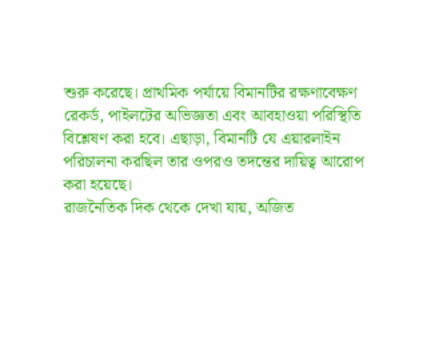শুরু করেছে। প্রাথমিক পর্যায়ে বিমানটির রক্ষণাবেক্ষণ রেকর্ড, পাইলটের অভিজ্ঞতা এবং আবহাওয়া পরিস্থিতি বিশ্লেষণ করা হবে। এছাড়া, বিমানটি যে এয়ারলাইন পরিচালনা করছিল তার ওপরও তদন্তের দায়িত্ব আরোপ করা হয়েছে।
রাজনৈতিক দিক থেকে দেখা যায়, অজিত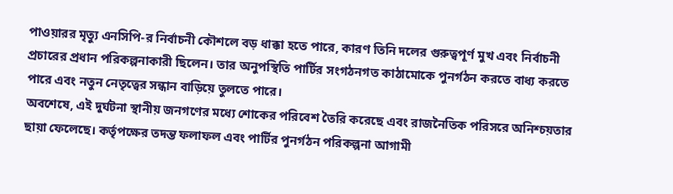পাওয়ারর মৃত্যু এনসিপি-র নির্বাচনী কৌশলে বড় ধাক্কা হতে পারে, কারণ তিনি দলের গুরুত্বপূর্ণ মুখ এবং নির্বাচনী প্রচারের প্রধান পরিকল্পনাকারী ছিলেন। তার অনুপস্থিতি পার্টির সংগঠনগত কাঠামোকে পুনর্গঠন করতে বাধ্য করতে পারে এবং নতুন নেতৃত্বের সন্ধান বাড়িয়ে তুলতে পারে।
অবশেষে, এই দুর্ঘটনা স্থানীয় জনগণের মধ্যে শোকের পরিবেশ তৈরি করেছে এবং রাজনৈতিক পরিসরে অনিশ্চয়তার ছায়া ফেলেছে। কর্তৃপক্ষের তদন্ত ফলাফল এবং পার্টির পুনর্গঠন পরিকল্পনা আগামী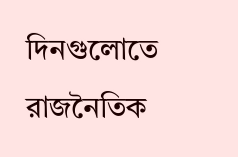দিনগুলোতে রাজনৈতিক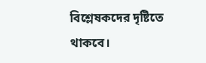বিশ্লেষকদের দৃষ্টিতে থাকবে।